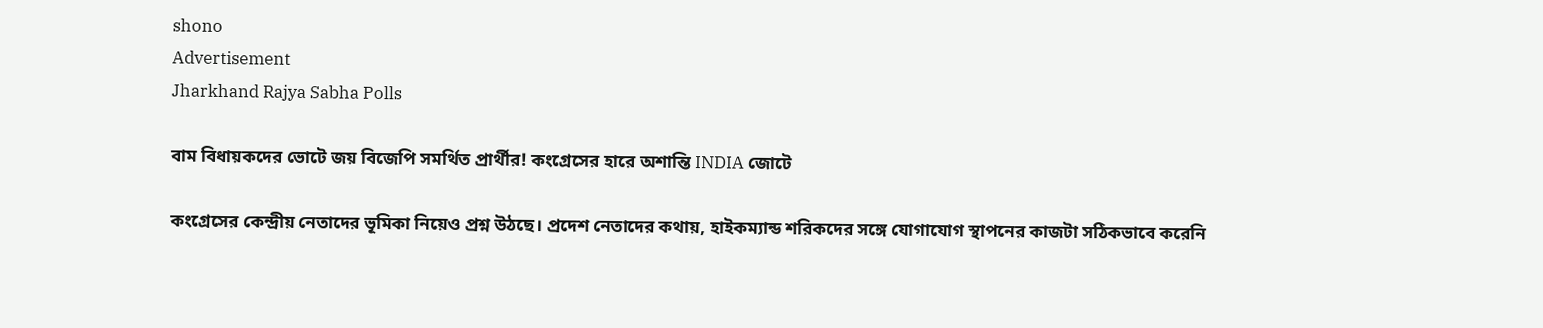shono
Advertisement
Jharkhand Rajya Sabha Polls

বাম বিধায়কদের ভোটে জয় বিজেপি সমর্থিত প্রার্থীর! কংগ্রেসের হারে অশান্তি INDIA জোটে

কংগ্রেসের কেন্দ্রীয় নেতাদের ভূমিকা নিয়েও প্রশ্ন উঠছে। প্রদেশ নেতাদের কথায়, হাইকম্যান্ড শরিকদের সঙ্গে যোগাযোগ স্থাপনের কাজটা সঠিকভাবে করেনি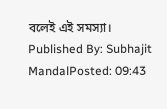বলেই এই সমস্যা।
Published By: Subhajit MandalPosted: 09:43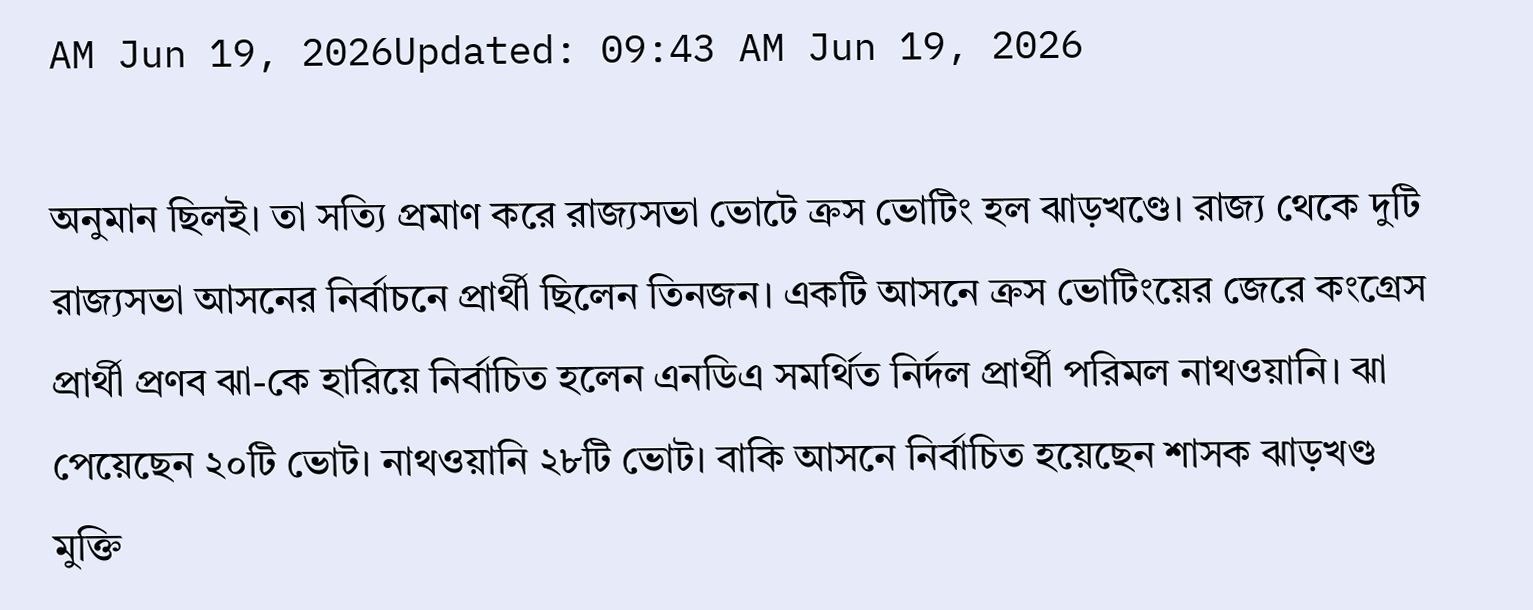AM Jun 19, 2026Updated: 09:43 AM Jun 19, 2026

অনুমান ছিলই। তা সত্যি প্রমাণ করে রাজ্যসভা ভোটে ক্রস ভোটিং হল ঝাড়খণ্ডে। রাজ্য থেকে দুটি রাজ্যসভা আসনের নির্বাচনে প্রার্থী ছিলেন তিনজন। একটি আসনে ক্রস ভোটিংয়ের জেরে কংগ্রেস প্রার্থী প্রণব ঝা-কে হারিয়ে নির্বাচিত হলেন এনডিএ সমর্থিত নির্দল প্রার্থী পরিমল নাথওয়ানি। ঝা পেয়েছেন ২০টি ভোট। নাথওয়ানি ২৮টি ভোট। বাকি আসনে নির্বাচিত হয়েছেন শাসক ঝাড়খণ্ড মুক্তি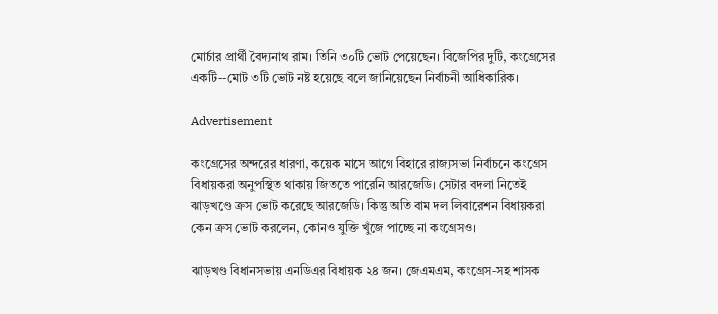মোর্চার প্রার্থী বৈদ্যনাথ রাম। তিনি ৩০টি ভোট পেয়েছেন। বিজেপির দুটি, কংগ্রেসের একটি--মোট ৩টি ভোট নষ্ট হয়েছে বলে জানিয়েছেন নির্বাচনী আধিকারিক।

Advertisement

কংগ্রেসের অন্দরের ধারণা, কয়েক মাসে আগে বিহারে রাজ্যসভা নির্বাচনে কংগ্রেস বিধায়করা অনুপস্থিত থাকায় জিততে পারেনি আরজেডি। সেটার বদলা নিতেই ঝাড়খণ্ডে ক্রস ভোট করেছে আরজেডি। কিন্তু অতি বাম দল লিবারেশন বিধায়করা কেন ক্রস ভোট করলেন, কোনও যুক্তি খুঁজে পাচ্ছে না কংগ্রেসও।

ঝাড়খণ্ড বিধানসভায় এনডিএর বিধায়ক ২৪ জন। জেএমএম, কংগ্রেস-সহ শাসক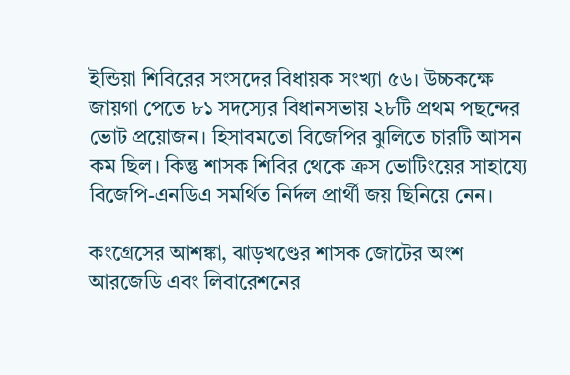ইন্ডিয়া শিবিরের সংসদের বিধায়ক সংখ্যা ৫৬। উচ্চকক্ষে জায়গা পেতে ৮১ সদস্যের বিধানসভায় ২৮টি প্রথম পছন্দের ভোট প্রয়োজন। হিসাবমতো বিজেপির ঝুলিতে চারটি আসন কম ছিল। কিন্তু শাসক শিবির থেকে ক্রস ভোটিংয়ের সাহায্যে বিজেপি-এনডিএ সমর্থিত নির্দল প্রার্থী জয় ছিনিয়ে নেন।

কংগ্রেসের আশঙ্কা, ঝাড়খণ্ডের শাসক জোটের অংশ আরজেডি এবং লিবারেশনের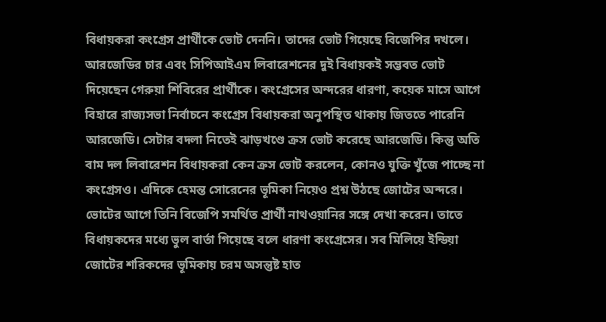বিধায়করা কংগ্রেস প্রার্থীকে ভোট দেননি। তাদের ভোট গিয়েছে বিজেপির দখলে। আরজেডির চার এবং সিপিআইএম লিবারেশনের দুই বিধায়কই সম্ভবত ভোট দিয়েছেন গেরুয়া শিবিরের প্রার্থীকে। কংগ্রেসের অন্দরের ধারণা, কয়েক মাসে আগে বিহারে রাজ্যসভা নির্বাচনে কংগ্রেস বিধায়করা অনুপস্থিত থাকায় জিততে পারেনি আরজেডি। সেটার বদলা নিতেই ঝাড়খণ্ডে ক্রস ভোট করেছে আরজেডি। কিন্তু অতি বাম দল লিবারেশন বিধায়করা কেন ক্রস ভোট করলেন, কোনও যুক্তি খুঁজে পাচ্ছে না কংগ্রেসও। এদিকে হেমন্ত সোরেনের ভূমিকা নিয়েও প্রশ্ন উঠছে জোটের অন্দরে। ভোটের আগে তিনি বিজেপি সমর্থিত প্রার্থী নাথওয়ানির সঙ্গে দেখা করেন। তাতে বিধায়কদের মধ্যে ভুল বার্তা গিয়েছে বলে ধারণা কংগ্রেসের। সব মিলিয়ে ইন্ডিয়া জোটের শরিকদের ভূমিকায় চরম অসন্তুষ্ট হাত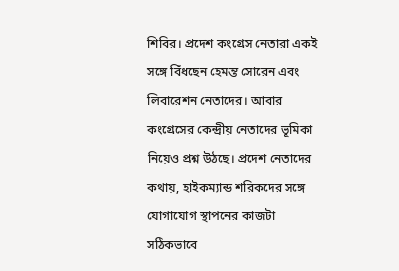শিবির। প্রদেশ কংগ্রেস নেতারা একই সঙ্গে বিঁধছেন হেমন্ত সোরেন এবং লিবারেশন নেতাদের। আবার কংগ্রেসের কেন্দ্রীয় নেতাদের ভূমিকা নিয়েও প্রশ্ন উঠছে। প্রদেশ নেতাদের কথায়, হাইকম্যান্ড শরিকদের সঙ্গে যোগাযোগ স্থাপনের কাজটা সঠিকভাবে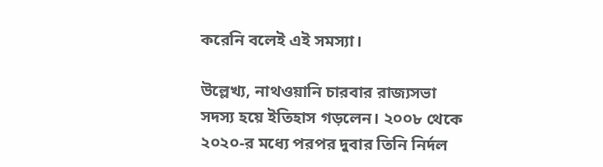করেনি বলেই এই সমস্যা।

উল্লেখ্য, নাথওয়ানি চারবার রাজ্যসভা সদস্য হয়ে ইতিহাস গড়লেন। ২০০৮ থেকে ২০২০-র মধ্যে পরপর দুবার তিনি নির্দল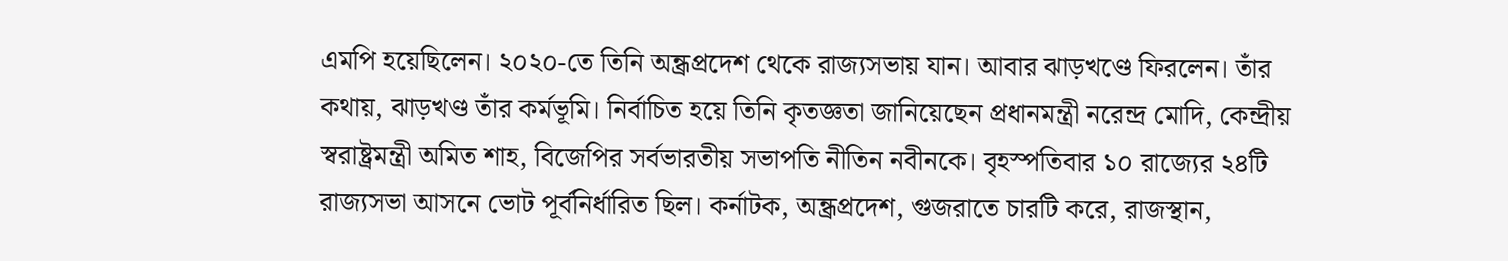এমপি হয়েছিলেন। ২০২০-তে তিনি অন্ধ্রপ্রদেশ থেকে রাজ্যসভায় যান। আবার ঝাড়খণ্ডে ফিরলেন। তাঁর কথায়, ঝাড়খণ্ড তাঁর কর্মভূমি। নির্বাচিত হয়ে তিনি কৃতজ্ঞতা জানিয়েছেন প্রধানমন্ত্রী নরেন্দ্র মোদি, কেন্দ্রীয় স্বরাষ্ট্রমন্ত্রী অমিত শাহ, বিজেপির সর্বভারতীয় সভাপতি নীতিন নবীনকে। বৃহস্পতিবার ১০ রাজ্যের ২৪টি রাজ্যসভা আসনে ভোট পূর্বনির্ধারিত ছিল। কর্নাটক, অন্ধ্রপ্রদেশ, গুজরাতে চারটি করে, রাজস্থান,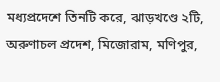মধ্যপ্রদেশে তিনটি করে, ঝাড়খণ্ডে ২টি, অরুণাচল প্রদেশ, মিজোরাম, মণিপুর,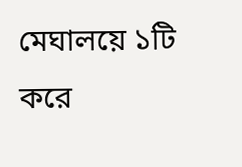মেঘালয়ে ১টি করে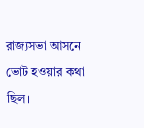রাজ্যসভা আসনে ভোট হওয়ার কথা ছিল।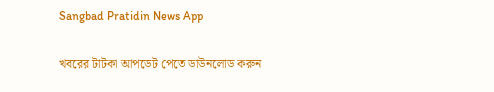Sangbad Pratidin News App

খবরের টাটকা আপডেট পেতে ডাউনলোড করুন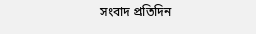সংবাদ প্রতিদিন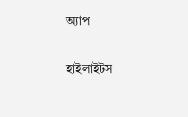অ্যাপ

হাইলাইটস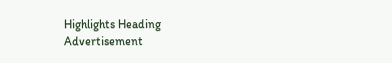Highlights Heading
Advertisement